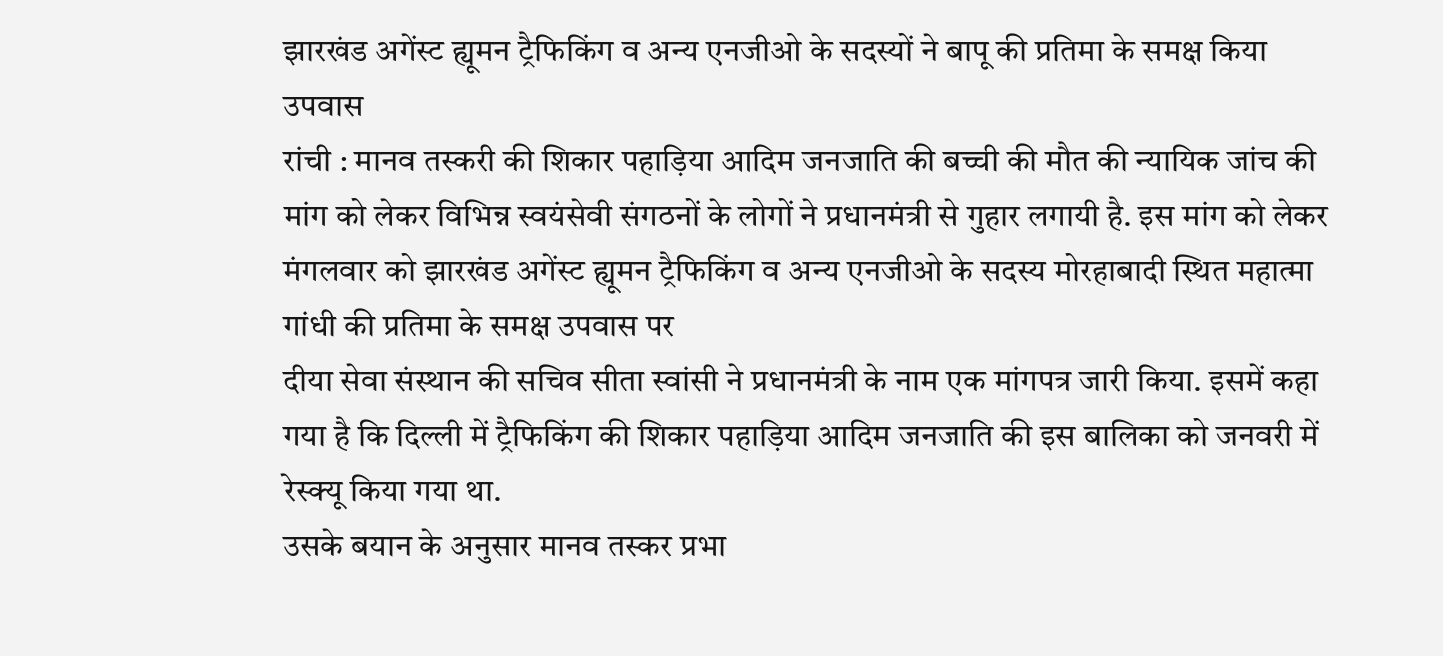झारखंड अगेंस्ट ह्यूमन ट्रैफिकिंग व अन्य एनजीओ के सदस्यों ने बापू की प्रतिमा के समक्ष किया उपवास
रांची : मानव तस्करी की शिकार पहाड़िया आदिम जनजाति की बच्ची की मौत की न्यायिक जांच की मांग को लेकर विभिन्न स्वयंसेवी संगठनों के लोगों ने प्रधानमंत्री से गुहार लगायी है. इस मांग को लेकर मंगलवार को झारखंड अगेंस्ट ह्यूमन ट्रैफिकिंग व अन्य एनजीओ के सदस्य मोरहाबादी स्थित महात्मा गांधी की प्रतिमा के समक्ष उपवास पर
दीया सेवा संस्थान की सचिव सीता स्वांसी ने प्रधानमंत्री के नाम एक मांगपत्र जारी किया. इसमें कहा गया है कि दिल्ली में ट्रैफिकिंग की शिकार पहाड़िया आदिम जनजाति की इस बालिका को जनवरी में रेस्क्यू किया गया था.
उसके बयान के अनुसार मानव तस्कर प्रभा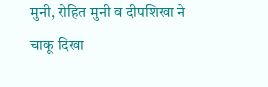मुनी, रोहित मुनी व दीपशिखा ने चाकू दिखा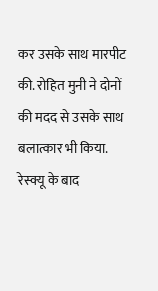कर उसके साथ मारपीट की. रोहित मुनी ने दोनों की मदद से उसके साथ बलात्कार भी किया. रेस्क्यू के बाद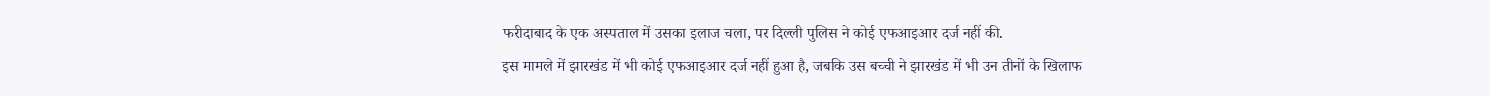फरीदाबाद के एक अस्पताल में उसका इलाज चला, पर दिल्ली पुलिस ने कोई एफआइआर दर्ज नहीं की.
इस मामले में झारखंड में भी कोई एफआइआर दर्ज नहीं हुआ है, जबकि उस बच्ची ने झारखंड में भी उन तीनों के खिलाफ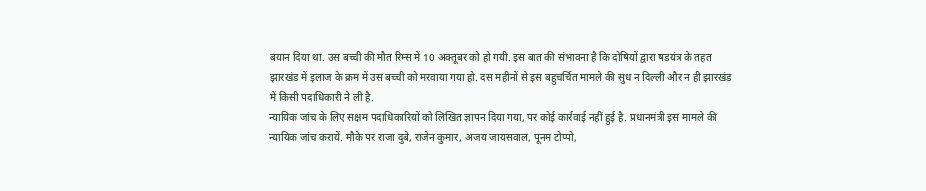बयान दिया था. उस बच्ची की मौत रिम्स में 10 अक्तूबर को हो गयी. इस बात की संभावना है कि दोषियों द्वारा षडयंत्र के तहत झारखंड में इलाज के क्रम में उस बच्ची को मरवाया गया हो. दस महीनों से इस बहुचर्चित मामले की सुध न दिल्ली और न ही झारखंड में किसी पदाधिकारी ने ली है.
न्यायिक जांच के लिए सक्षम पदाधिकारियों को लिखित ज्ञापन दिया गया, पर कोई कार्रवाई नहीं हुई है. प्रधानमंत्री इस मामले की न्यायिक जांच करायें. मौके पर राजा दुबे, राजेन कुमार, अजय जायसवाल, पूनम टोप्पो,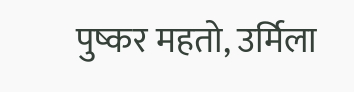पुष्कर महतो, उर्मिला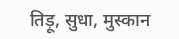तिड़ू, सुधा, मुस्कान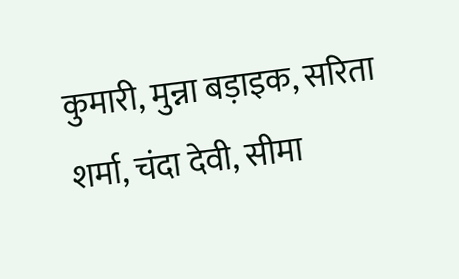कुमारी, मुन्ना बड़ाइक, सरिता शर्मा, चंदा देवी, सीमा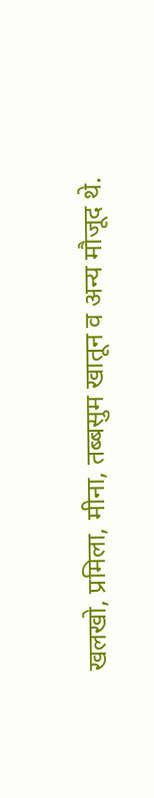खलखो, प्रमिला, मीना, तब्बसुम खातून व अन्य मौजूद थे.